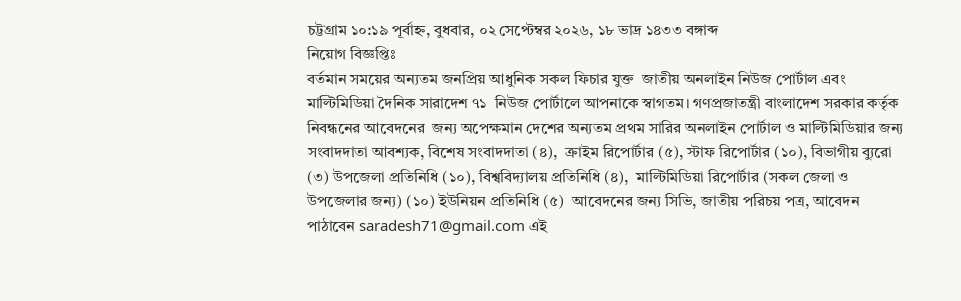চট্টগ্রাম ১০:১৯ পূর্বাহ্ন, বুধবার, ০২ সেপ্টেম্বর ২০২৬, ১৮ ভাদ্র ১৪৩৩ বঙ্গাব্দ
নিয়োগ বিজ্ঞপ্তিঃ
বর্তমান সময়ের অন্যতম জনপ্রিয় আধুনিক সকল ফিচার যুক্ত  জাতীয় অনলাইন নিউজ পোর্টাল এবং মাল্টিমিডিয়া দৈনিক সারাদেশ ৭১  নিউজ পোর্টালে আপনাকে স্বাগতম। গণপ্রজাতন্ত্রী বাংলাদেশ সরকার কর্তৃক নিবন্ধনের আবেদনের  জন্য অপেক্ষমান দেশের অন্যতম প্রথম সারির অনলাইন পোর্টাল ও মাল্টিমিডিয়ার জন্য সংবাদদাতা আবশ্যক, বিশেষ সংবাদদাতা (৪),  ক্রাইম রিপোর্টার (৫), স্টাফ রিপোর্টার (১০), বিভাগীয় ব্যুরো (৩) উপজেলা প্রতিনিধি (১০), বিশ্ববিদ্যালয় প্রতিনিধি (৪),  মাল্টিমিডিয়া রিপোর্টার (সকল জেলা ও উপজেলার জন্য) (১০) ইউনিয়ন প্রতিনিধি (৫)  আবেদনের জন্য সিভি, জাতীয় পরিচয় পত্র, আবেদন পাঠাবেন saradesh71@gmail.com এই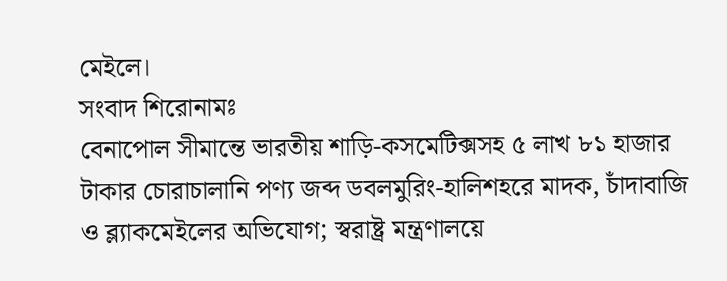মেইলে।
সংবাদ শিরোনামঃ
বেনাপোল সীমান্তে ভারতীয় শাড়ি-কসমেটিক্সসহ ৫ লাখ ৮১ হাজার টাকার চোরাচালানি পণ্য জব্দ ডবলমুরিং-হালিশহরে মাদক, চাঁদাবাজি ও ব্ল্যাকমেইলের অভিযোগ; স্বরাষ্ট্র মন্ত্রণালয়ে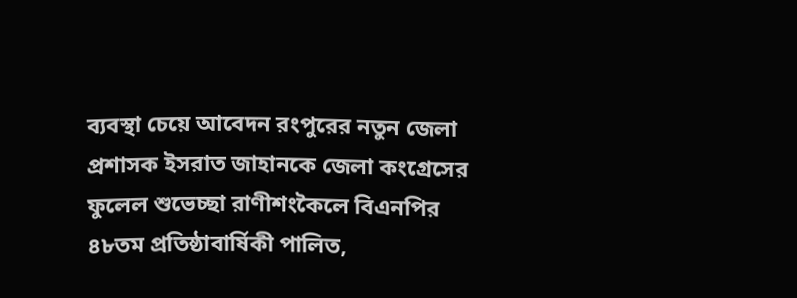ব্যবস্থা চেয়ে আবেদন রংপুরের নতুন জেলা প্রশাসক ইসরাত জাহানকে জেলা কংগ্রেসের ফুলেল শুভেচ্ছা রাণীশংকৈলে বিএনপির ৪৮তম প্রতিষ্ঠাবার্ষিকী পালিত,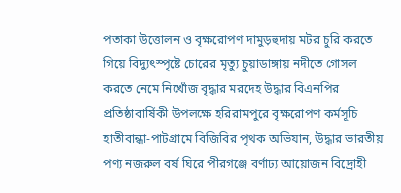পতাকা উত্তোলন ও বৃক্ষরোপণ দামুড়হুদায় মটর চুরি করতে গিয়ে বিদ্যুৎস্পৃষ্টে চোরের মৃত্যু চুয়াডাঙ্গায় নদীতে গোসল করতে নেমে নিখোঁজ বৃদ্ধার মরদেহ উদ্ধার বিএনপির প্রতিষ্ঠাবার্ষিকী উপলক্ষে হরিরামপুরে বৃক্ষরোপণ কর্মসূচি হাতীবান্ধা-পাটগ্রামে বিজিবির পৃথক অভিযান, উদ্ধার ভারতীয় পণ্য নজরুল বর্ষ ঘিরে পীরগঞ্জে বর্ণাঢ্য আয়োজন বিদ্রোহী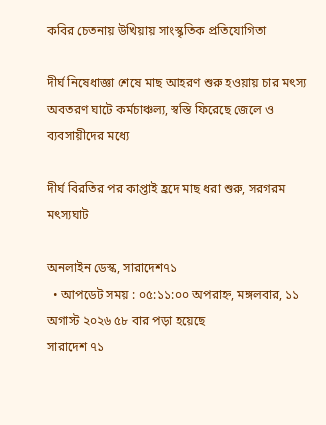কবির চেতনায় উখিয়ায় সাংস্কৃতিক প্রতিযোগিতা

দীর্ঘ নিষেধাজ্ঞা শেষে মাছ আহরণ শুরু হওয়ায় চার মৎস্য অবতরণ ঘাটে কর্মচাঞ্চল্য, স্বস্তি ফিরেছে জেলে ও ব্যবসায়ীদের মধ্যে

দীর্ঘ বিরতির পর কাপ্তাই হ্রদে মাছ ধরা শুরু, সরগরম মৎস্যঘাট

অনলাইন ডেস্ক, সারাদেশ৭১
  • আপডেট সময় : ০৫:১১:০০ অপরাহ্ন, মঙ্গলবার, ১১ অগাস্ট ২০২৬ ৫৮ বার পড়া হয়েছে
সারাদেশ ৭১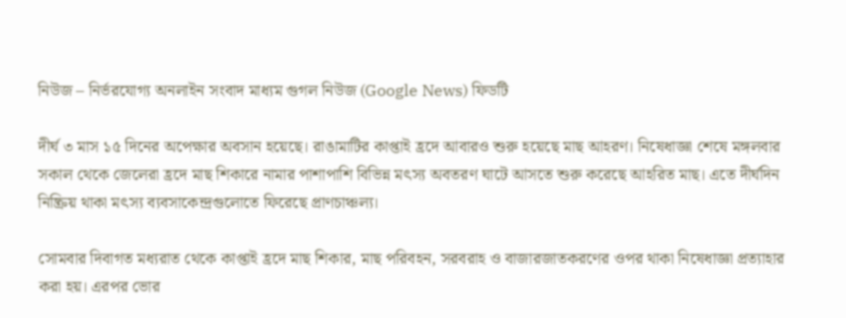নিউজ – নির্ভরযোগ্য অনলাইন সংবাদ মাধ্যম গুগল নিউজ (Google News) ফিডটি

দীর্ঘ ৩ মাস ১৫ দিনের অপেক্ষার অবসান হয়েছে। রাঙামাটির কাপ্তাই হ্রদে আবারও শুরু হয়েছে মাছ আহরণ। নিষেধাজ্ঞা শেষে মঙ্গলবার সকাল থেকে জেলেরা হ্রদে মাছ শিকারে নামার পাশাপাশি বিভিন্ন মৎস্য অবতরণ ঘাটে আসতে শুরু করেছে আহরিত মাছ। এতে দীর্ঘদিন নিষ্ক্রিয় থাকা মৎস্য ব্যবসাকেন্দ্রগুলোতে ফিরেছে প্রাণচাঞ্চল্য।

সোমবার দিবাগত মধ্যরাত থেকে কাপ্তাই হ্রদে মাছ শিকার, মাছ পরিবহন, সরবরাহ ও বাজারজাতকরণের ওপর থাকা নিষেধাজ্ঞা প্রত্যাহার করা হয়। এরপর ভোর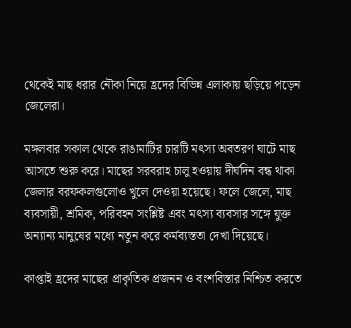থেকেই মাছ ধরার নৌকা নিয়ে হ্রদের বিভিন্ন এলাকায় ছড়িয়ে পড়েন জেলেরা।

মঙ্গলবার সকাল থেকে রাঙামাটির চারটি মৎস্য অবতরণ ঘাটে মাছ আসতে শুরু করে। মাছের সরবরাহ চালু হওয়ায় দীর্ঘদিন বন্ধ থাকা জেলার বরফকলগুলোও খুলে দেওয়া হয়েছে। ফলে জেলে, মাছ ব্যবসায়ী, শ্রমিক, পরিবহন সংশ্লিষ্ট এবং মৎস্য ব্যবসার সঙ্গে যুক্ত অন্যান্য মানুষের মধ্যে নতুন করে কর্মব্যস্ততা দেখা দিয়েছে।

কাপ্তাই হ্রদের মাছের প্রাকৃতিক প্রজনন ও বংশবিস্তার নিশ্চিত করতে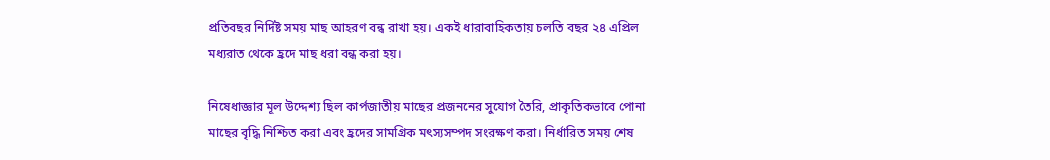প্রতিবছর নির্দিষ্ট সময় মাছ আহরণ বন্ধ রাখা হয়। একই ধারাবাহিকতায় চলতি বছর ২৪ এপ্রিল মধ্যরাত থেকে হ্রদে মাছ ধরা বন্ধ করা হয়।

নিষেধাজ্ঞার মূল উদ্দেশ্য ছিল কার্পজাতীয় মাছের প্রজননের সুযোগ তৈরি, প্রাকৃতিকভাবে পোনা মাছের বৃদ্ধি নিশ্চিত করা এবং হ্রদের সামগ্রিক মৎস্যসম্পদ সংরক্ষণ করা। নির্ধারিত সময় শেষ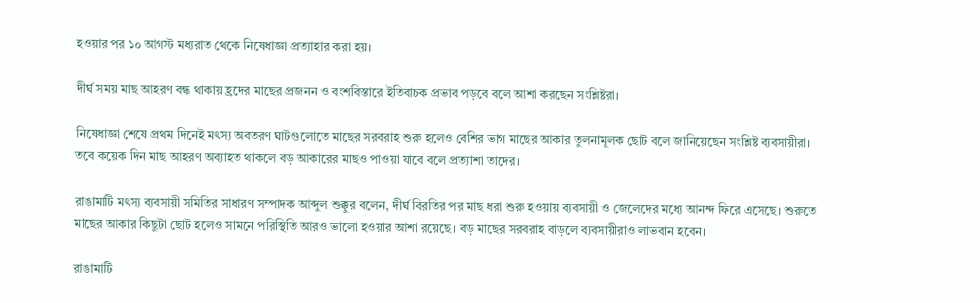হওয়ার পর ১০ আগস্ট মধ্যরাত থেকে নিষেধাজ্ঞা প্রত্যাহার করা হয়।

দীর্ঘ সময় মাছ আহরণ বন্ধ থাকায় হ্রদের মাছের প্রজনন ও বংশবিস্তারে ইতিবাচক প্রভাব পড়বে বলে আশা করছেন সংশ্লিষ্টরা।

নিষেধাজ্ঞা শেষে প্রথম দিনেই মৎস্য অবতরণ ঘাটগুলোতে মাছের সরবরাহ শুরু হলেও বেশির ভাগ মাছের আকার তুলনামূলক ছোট বলে জানিয়েছেন সংশ্লিষ্ট ব্যবসায়ীরা। তবে কয়েক দিন মাছ আহরণ অব্যাহত থাকলে বড় আকারের মাছও পাওয়া যাবে বলে প্রত্যাশা তাদের।

রাঙামাটি মৎস্য ব্যবসায়ী সমিতির সাধারণ সম্পাদক আব্দুল শুক্কুর বলেন, দীর্ঘ বিরতির পর মাছ ধরা শুরু হওয়ায় ব্যবসায়ী ও জেলেদের মধ্যে আনন্দ ফিরে এসেছে। শুরুতে মাছের আকার কিছুটা ছোট হলেও সামনে পরিস্থিতি আরও ভালো হওয়ার আশা রয়েছে। বড় মাছের সরবরাহ বাড়লে ব্যবসায়ীরাও লাভবান হবেন।

রাঙামাটি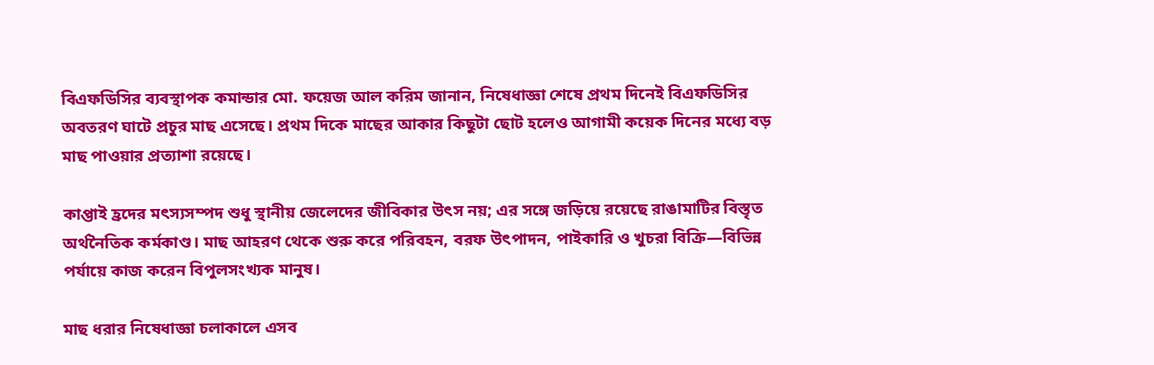বিএফডিসির ব্যবস্থাপক কমান্ডার মো. ফয়েজ আল করিম জানান, নিষেধাজ্ঞা শেষে প্রথম দিনেই বিএফডিসির অবতরণ ঘাটে প্রচুর মাছ এসেছে। প্রথম দিকে মাছের আকার কিছুটা ছোট হলেও আগামী কয়েক দিনের মধ্যে বড় মাছ পাওয়ার প্রত্যাশা রয়েছে।

কাপ্তাই হ্রদের মৎস্যসম্পদ শুধু স্থানীয় জেলেদের জীবিকার উৎস নয়; এর সঙ্গে জড়িয়ে রয়েছে রাঙামাটির বিস্তৃত অর্থনৈতিক কর্মকাণ্ড। মাছ আহরণ থেকে শুরু করে পরিবহন, বরফ উৎপাদন, পাইকারি ও খুচরা বিক্রি—বিভিন্ন পর্যায়ে কাজ করেন বিপুলসংখ্যক মানুষ।

মাছ ধরার নিষেধাজ্ঞা চলাকালে এসব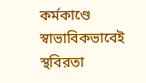কর্মকাণ্ডে স্বাভাবিকভাবেই স্থবিরতা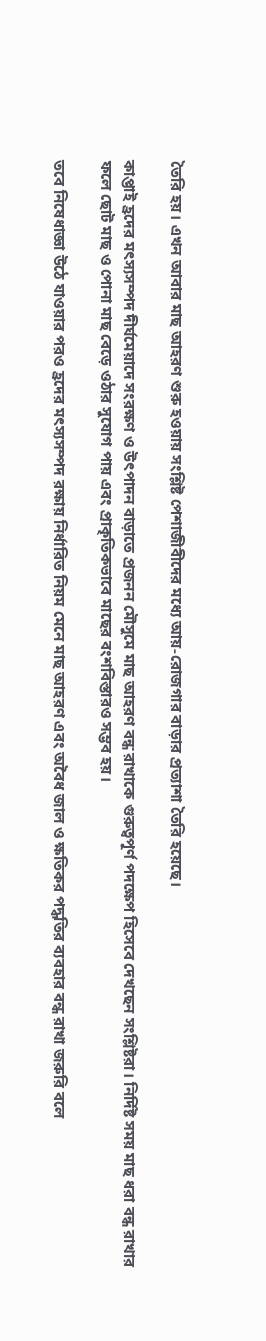তৈরি হয়। এখন আবার মাছ আহরণ শুরু হওয়ায় সংশ্লিষ্ট পেশাজীবীদের মধ্যে আয়-রোজগার বাড়ার প্রত্যাশা তৈরি হয়েছে।

কাপ্তাই হ্রদের মৎস্যসম্পদ দীর্ঘমেয়াদে সংরক্ষণ ও উৎপাদন বাড়াতে প্রজনন মৌসুমে মাছ আহরণ বন্ধ রাখাকে গুরুত্বপূর্ণ পদক্ষেপ হিসেবে দেখছেন সংশ্লিষ্টরা। নির্দিষ্ট সময় মাছ ধরা বন্ধ রাখার ফলে ছোট মাছ ও পোনা মাছ বেড়ে ওঠার সুযোগ পায় এবং প্রাকৃতিকভাবে মাছের বংশবিস্তারও সম্ভব হয়।

তবে নিষেধাজ্ঞা উঠে যাওয়ার পরও হ্রদের মৎস্যসম্পদ রক্ষায় নির্ধারিত নিয়ম মেনে মাছ আহরণ এবং অবৈধ জাল ও ক্ষতিকর পদ্ধতির ব্যবহার বন্ধ রাখা জরুরি বলে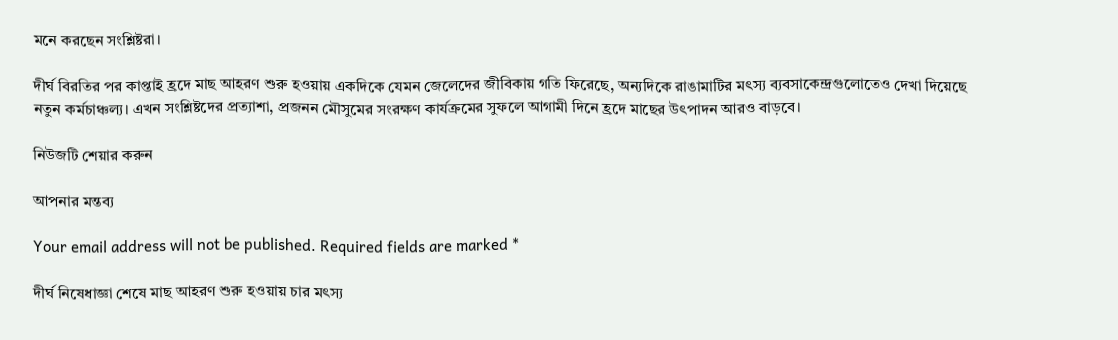মনে করছেন সংশ্লিষ্টরা।

দীর্ঘ বিরতির পর কাপ্তাই হ্রদে মাছ আহরণ শুরু হওয়ায় একদিকে যেমন জেলেদের জীবিকায় গতি ফিরেছে, অন্যদিকে রাঙামাটির মৎস্য ব্যবসাকেন্দ্রগুলোতেও দেখা দিয়েছে নতুন কর্মচাঞ্চল্য। এখন সংশ্লিষ্টদের প্রত্যাশা, প্রজনন মৌসুমের সংরক্ষণ কার্যক্রমের সুফলে আগামী দিনে হ্রদে মাছের উৎপাদন আরও বাড়বে।

নিউজটি শেয়ার করুন

আপনার মন্তব্য

Your email address will not be published. Required fields are marked *

দীর্ঘ নিষেধাজ্ঞা শেষে মাছ আহরণ শুরু হওয়ায় চার মৎস্য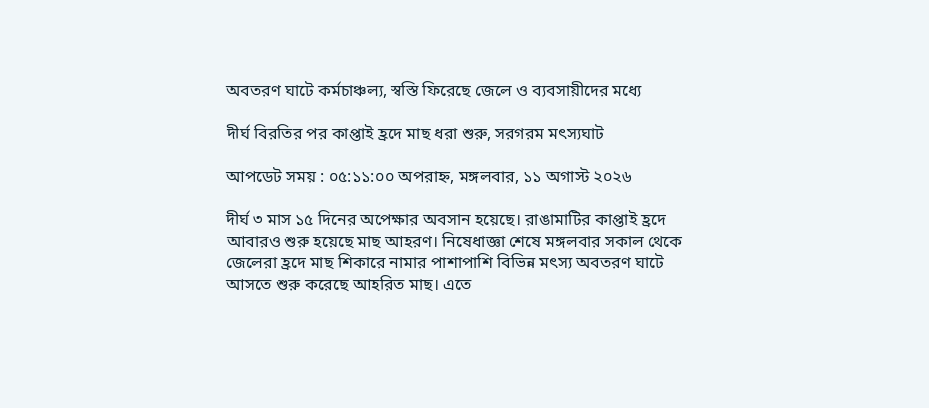অবতরণ ঘাটে কর্মচাঞ্চল্য, স্বস্তি ফিরেছে জেলে ও ব্যবসায়ীদের মধ্যে

দীর্ঘ বিরতির পর কাপ্তাই হ্রদে মাছ ধরা শুরু, সরগরম মৎস্যঘাট

আপডেট সময় : ০৫:১১:০০ অপরাহ্ন, মঙ্গলবার, ১১ অগাস্ট ২০২৬

দীর্ঘ ৩ মাস ১৫ দিনের অপেক্ষার অবসান হয়েছে। রাঙামাটির কাপ্তাই হ্রদে আবারও শুরু হয়েছে মাছ আহরণ। নিষেধাজ্ঞা শেষে মঙ্গলবার সকাল থেকে জেলেরা হ্রদে মাছ শিকারে নামার পাশাপাশি বিভিন্ন মৎস্য অবতরণ ঘাটে আসতে শুরু করেছে আহরিত মাছ। এতে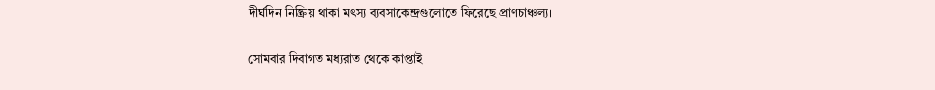দীর্ঘদিন নিষ্ক্রিয় থাকা মৎস্য ব্যবসাকেন্দ্রগুলোতে ফিরেছে প্রাণচাঞ্চল্য।

সোমবার দিবাগত মধ্যরাত থেকে কাপ্তাই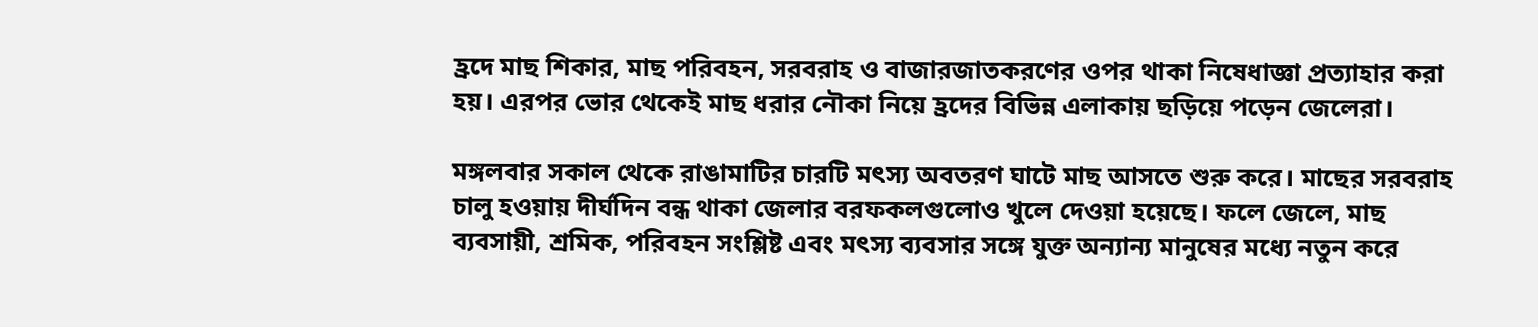হ্রদে মাছ শিকার, মাছ পরিবহন, সরবরাহ ও বাজারজাতকরণের ওপর থাকা নিষেধাজ্ঞা প্রত্যাহার করা হয়। এরপর ভোর থেকেই মাছ ধরার নৌকা নিয়ে হ্রদের বিভিন্ন এলাকায় ছড়িয়ে পড়েন জেলেরা।

মঙ্গলবার সকাল থেকে রাঙামাটির চারটি মৎস্য অবতরণ ঘাটে মাছ আসতে শুরু করে। মাছের সরবরাহ চালু হওয়ায় দীর্ঘদিন বন্ধ থাকা জেলার বরফকলগুলোও খুলে দেওয়া হয়েছে। ফলে জেলে, মাছ ব্যবসায়ী, শ্রমিক, পরিবহন সংশ্লিষ্ট এবং মৎস্য ব্যবসার সঙ্গে যুক্ত অন্যান্য মানুষের মধ্যে নতুন করে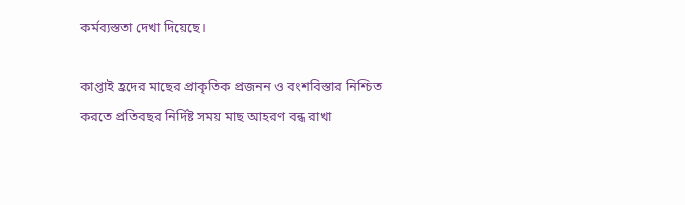কর্মব্যস্ততা দেখা দিয়েছে।

কাপ্তাই হ্রদের মাছের প্রাকৃতিক প্রজনন ও বংশবিস্তার নিশ্চিত করতে প্রতিবছর নির্দিষ্ট সময় মাছ আহরণ বন্ধ রাখা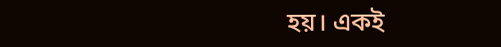হয়। একই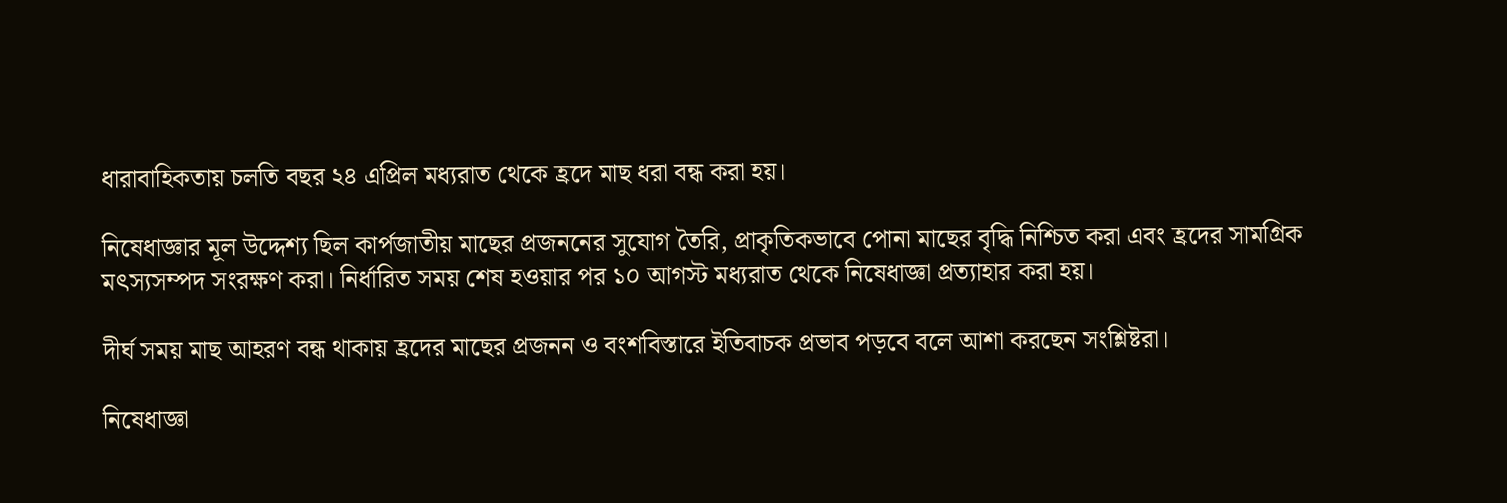ধারাবাহিকতায় চলতি বছর ২৪ এপ্রিল মধ্যরাত থেকে হ্রদে মাছ ধরা বন্ধ করা হয়।

নিষেধাজ্ঞার মূল উদ্দেশ্য ছিল কার্পজাতীয় মাছের প্রজননের সুযোগ তৈরি, প্রাকৃতিকভাবে পোনা মাছের বৃদ্ধি নিশ্চিত করা এবং হ্রদের সামগ্রিক মৎস্যসম্পদ সংরক্ষণ করা। নির্ধারিত সময় শেষ হওয়ার পর ১০ আগস্ট মধ্যরাত থেকে নিষেধাজ্ঞা প্রত্যাহার করা হয়।

দীর্ঘ সময় মাছ আহরণ বন্ধ থাকায় হ্রদের মাছের প্রজনন ও বংশবিস্তারে ইতিবাচক প্রভাব পড়বে বলে আশা করছেন সংশ্লিষ্টরা।

নিষেধাজ্ঞা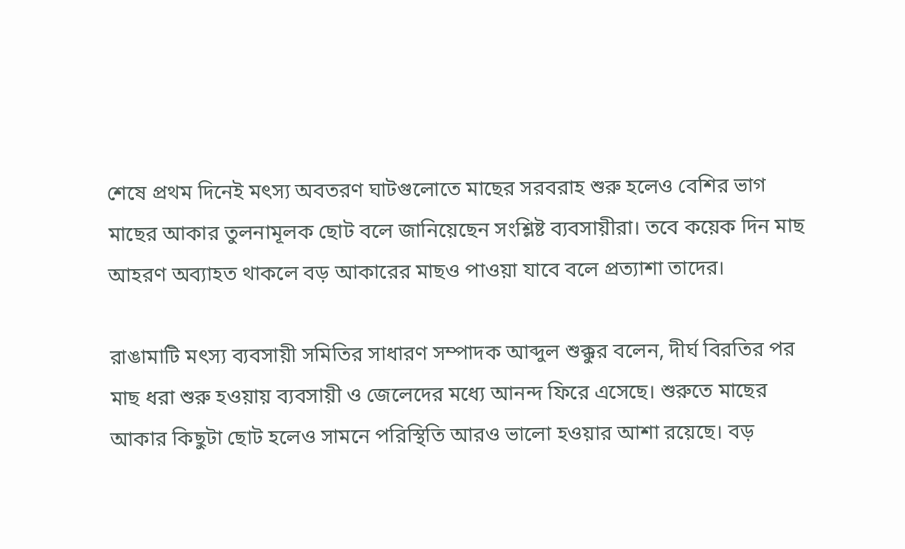শেষে প্রথম দিনেই মৎস্য অবতরণ ঘাটগুলোতে মাছের সরবরাহ শুরু হলেও বেশির ভাগ মাছের আকার তুলনামূলক ছোট বলে জানিয়েছেন সংশ্লিষ্ট ব্যবসায়ীরা। তবে কয়েক দিন মাছ আহরণ অব্যাহত থাকলে বড় আকারের মাছও পাওয়া যাবে বলে প্রত্যাশা তাদের।

রাঙামাটি মৎস্য ব্যবসায়ী সমিতির সাধারণ সম্পাদক আব্দুল শুক্কুর বলেন, দীর্ঘ বিরতির পর মাছ ধরা শুরু হওয়ায় ব্যবসায়ী ও জেলেদের মধ্যে আনন্দ ফিরে এসেছে। শুরুতে মাছের আকার কিছুটা ছোট হলেও সামনে পরিস্থিতি আরও ভালো হওয়ার আশা রয়েছে। বড়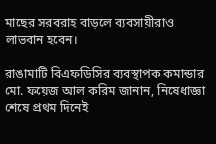মাছের সরবরাহ বাড়লে ব্যবসায়ীরাও লাভবান হবেন।

রাঙামাটি বিএফডিসির ব্যবস্থাপক কমান্ডার মো. ফয়েজ আল করিম জানান, নিষেধাজ্ঞা শেষে প্রথম দিনেই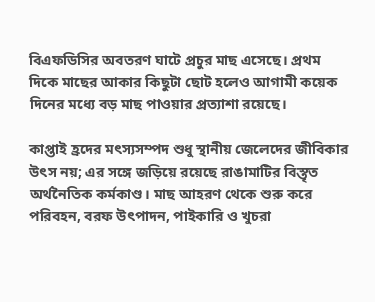বিএফডিসির অবতরণ ঘাটে প্রচুর মাছ এসেছে। প্রথম দিকে মাছের আকার কিছুটা ছোট হলেও আগামী কয়েক দিনের মধ্যে বড় মাছ পাওয়ার প্রত্যাশা রয়েছে।

কাপ্তাই হ্রদের মৎস্যসম্পদ শুধু স্থানীয় জেলেদের জীবিকার উৎস নয়; এর সঙ্গে জড়িয়ে রয়েছে রাঙামাটির বিস্তৃত অর্থনৈতিক কর্মকাণ্ড। মাছ আহরণ থেকে শুরু করে পরিবহন, বরফ উৎপাদন, পাইকারি ও খুচরা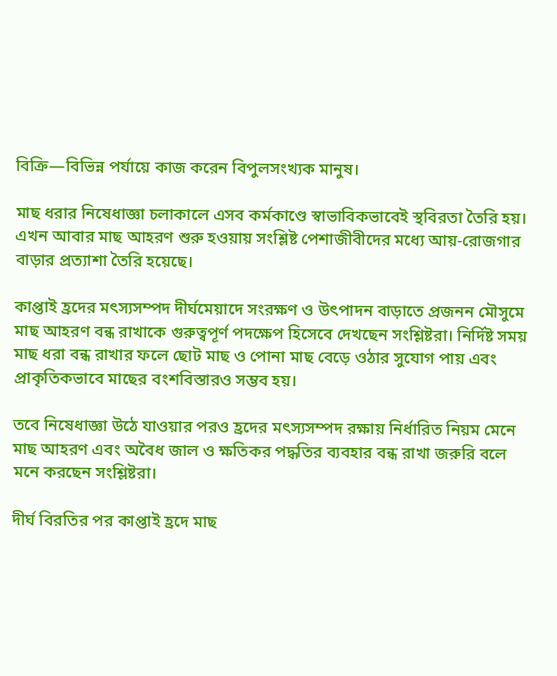বিক্রি—বিভিন্ন পর্যায়ে কাজ করেন বিপুলসংখ্যক মানুষ।

মাছ ধরার নিষেধাজ্ঞা চলাকালে এসব কর্মকাণ্ডে স্বাভাবিকভাবেই স্থবিরতা তৈরি হয়। এখন আবার মাছ আহরণ শুরু হওয়ায় সংশ্লিষ্ট পেশাজীবীদের মধ্যে আয়-রোজগার বাড়ার প্রত্যাশা তৈরি হয়েছে।

কাপ্তাই হ্রদের মৎস্যসম্পদ দীর্ঘমেয়াদে সংরক্ষণ ও উৎপাদন বাড়াতে প্রজনন মৌসুমে মাছ আহরণ বন্ধ রাখাকে গুরুত্বপূর্ণ পদক্ষেপ হিসেবে দেখছেন সংশ্লিষ্টরা। নির্দিষ্ট সময় মাছ ধরা বন্ধ রাখার ফলে ছোট মাছ ও পোনা মাছ বেড়ে ওঠার সুযোগ পায় এবং প্রাকৃতিকভাবে মাছের বংশবিস্তারও সম্ভব হয়।

তবে নিষেধাজ্ঞা উঠে যাওয়ার পরও হ্রদের মৎস্যসম্পদ রক্ষায় নির্ধারিত নিয়ম মেনে মাছ আহরণ এবং অবৈধ জাল ও ক্ষতিকর পদ্ধতির ব্যবহার বন্ধ রাখা জরুরি বলে মনে করছেন সংশ্লিষ্টরা।

দীর্ঘ বিরতির পর কাপ্তাই হ্রদে মাছ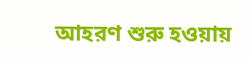আহরণ শুরু হওয়ায়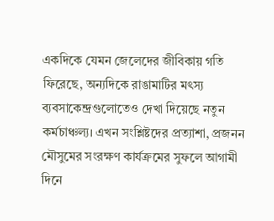একদিকে যেমন জেলেদের জীবিকায় গতি ফিরেছে, অন্যদিকে রাঙামাটির মৎস্য ব্যবসাকেন্দ্রগুলোতেও দেখা দিয়েছে নতুন কর্মচাঞ্চল্য। এখন সংশ্লিষ্টদের প্রত্যাশা, প্রজনন মৌসুমের সংরক্ষণ কার্যক্রমের সুফলে আগামী দিনে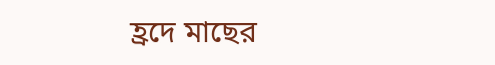হ্রদে মাছের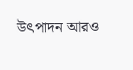উৎপাদন আরও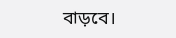বাড়বে।